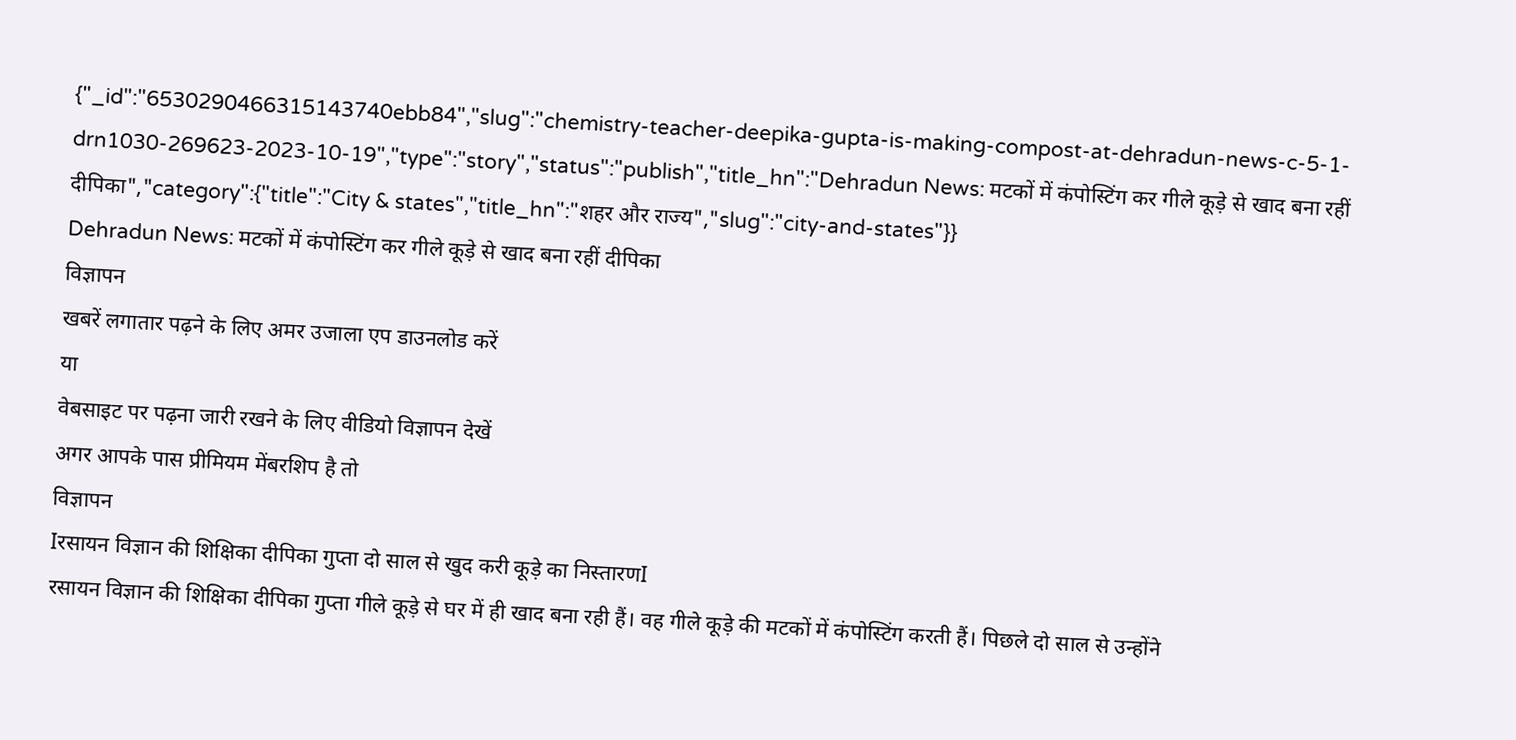{"_id":"6530290466315143740ebb84","slug":"chemistry-teacher-deepika-gupta-is-making-compost-at-dehradun-news-c-5-1-drn1030-269623-2023-10-19","type":"story","status":"publish","title_hn":"Dehradun News: मटकों में कंपोस्टिंग कर गीले कूड़े से खाद बना रहीं दीपिका","category":{"title":"City & states","title_hn":"शहर और राज्य","slug":"city-and-states"}}
Dehradun News: मटकों में कंपोस्टिंग कर गीले कूड़े से खाद बना रहीं दीपिका
विज्ञापन
खबरें लगातार पढ़ने के लिए अमर उजाला एप डाउनलोड करें
या
वेबसाइट पर पढ़ना जारी रखने के लिए वीडियो विज्ञापन देखें
अगर आपके पास प्रीमियम मेंबरशिप है तो
विज्ञापन
Iरसायन विज्ञान की शिक्षिका दीपिका गुप्ता दो साल से खुद करी कूड़े का निस्तारणI
रसायन विज्ञान की शिक्षिका दीपिका गुप्ता गीले कूड़े से घर में ही खाद बना रही हैं। वह गीले कूड़े की मटकों में कंपोस्टिंग करती हैं। पिछले दो साल से उन्होंने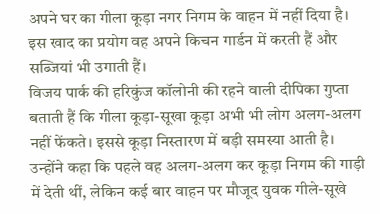अपने घर का गीला कूड़ा नगर निगम के वाहन में नहीं दिया है। इस खाद का प्रयोग वह अपने किचन गार्डन में करती हैं और सब्जियां भी उगाती हैं।
विजय पार्क की हरिकुंज कॉलोनी की रहने वाली दीपिका गुप्ता बताती हैं कि गीला कूड़ा-सूखा कूड़ा अभी भी लोग अलग-अलग नहीं फेंकते। इससे कूड़ा निस्तारण में बड़ी समस्या आती है। उन्होंने कहा कि पहले वह अलग-अलग कर कूड़ा निगम की गाड़ी में देती थीं, लेकिन कई बार वाहन पर मौजूद युवक गीले-सूखे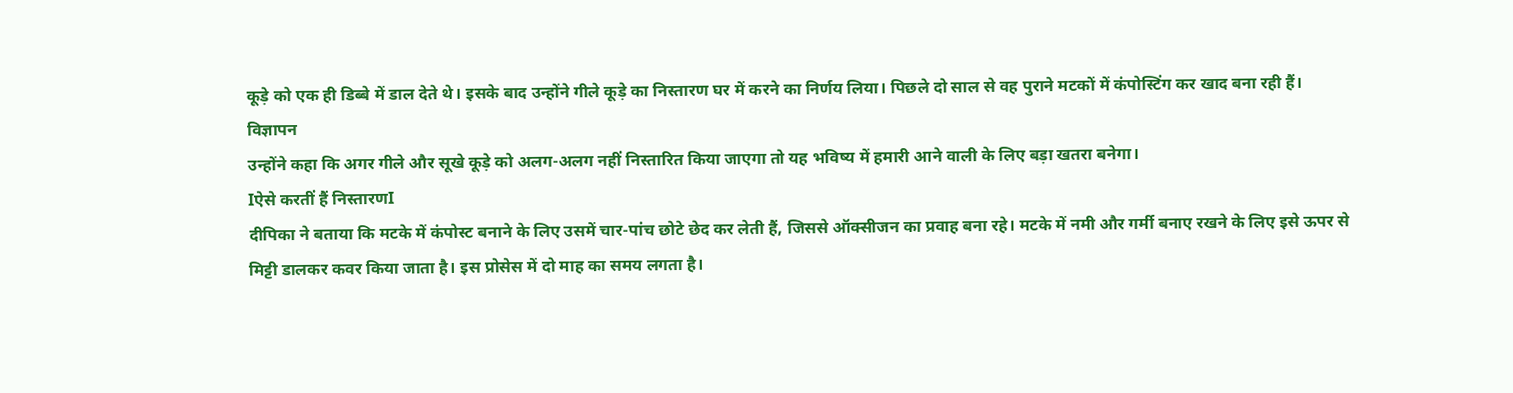कूड़े को एक ही डिब्बे में डाल देते थे। इसके बाद उन्होंने गीले कूड़े का निस्तारण घर में करने का निर्णय लिया। पिछले दो साल से वह पुराने मटकों में कंपोस्टिंग कर खाद बना रही हैं।
विज्ञापन
उन्होंने कहा कि अगर गीले और सूखे कूड़े को अलग-अलग नहीं निस्तारित किया जाएगा तो यह भविष्य में हमारी आने वाली के लिए बड़ा खतरा बनेगा।
Iऐसे करतीं हैं निस्तारणI
दीपिका ने बताया कि मटके में कंपोस्ट बनाने के लिए उसमें चार-पांच छोटे छेद कर लेती हैं, जिससे ऑक्सीजन का प्रवाह बना रहे। मटके में नमी और गर्मी बनाए रखने के लिए इसे ऊपर से मिट्टी डालकर कवर किया जाता है। इस प्रोसेस में दो माह का समय लगता है।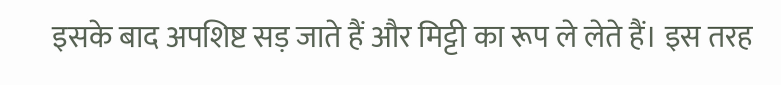इसके बाद अपशिष्ट सड़ जाते हैं और मिट्टी का रूप ले लेते हैं। इस तरह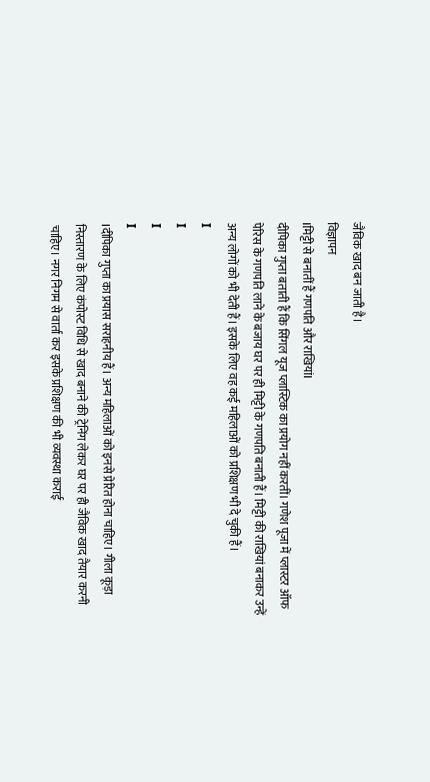जैविक खाद बन जाती है।
विज्ञापन
Iमिट्टी से बनातीं हैं गणपति और राखियांI
दीपिका गुप्ता बताती हैं कि सिंगल यूज प्लास्टिक का प्रयोग नहीं करतीं। गणेश पूजा में प्लास्टर ऑफ पेरिस के गणपति लाने के बजाय घर पर ही मिट्टी के गणपति बनाती हैं। मिट्टी की राखियां बनाकर उन्हें अन्य लोगों को भी देती हैं। इसके लिए वह कई महिलाओं को प्रशिक्षण भी दे चुकी हैं।
I
I
I
I
Iदीपिका गुप्ता का प्रयास सराहनीय हैं। अन्य महिलाओं को इनसे प्रेरित होना चाहिए। गीला कूड़ा निस्तारण के लिए कंपोस्ट विधि से खाद बनाने की ट्रेनिंग लेकर घर पर ही जैविक खाद तैयार करनी चाहिए। नगर निगम से वार्ता कर इसके प्रशिक्षण की भी व्यवस्था कराई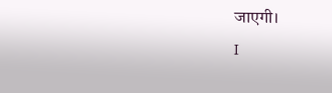जाएगी।
I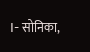I- सोनिका,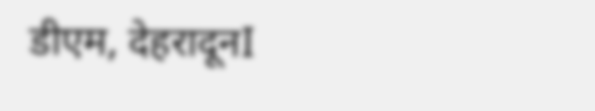डीएम, देहरादूनI